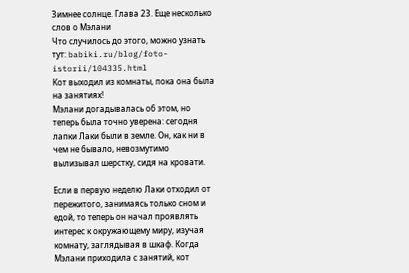Зимнее солнце. Глава 23. Еще несколько слов о Мэлани
Что случилось до этого, можно узнать тут: babiki.ru/blog/foto-istorii/104335.html
Кот выходил из комнаты, пока она была на занятиях!
Мэлани догадывалась об этом, но теперь была точно уверена: сегодня лапки Лаки были в земле. Он, как ни в чем не бывало, невозмутимо вылизывал шерстку, сидя на кровати.

Если в первую неделю Лаки отходил от пережитого, занимаясь только сном и едой, то теперь он начал проявлять интерес к окружающему миру, изучая комнату, заглядывая в шкаф. Когда Мэлани приходила с занятий, кот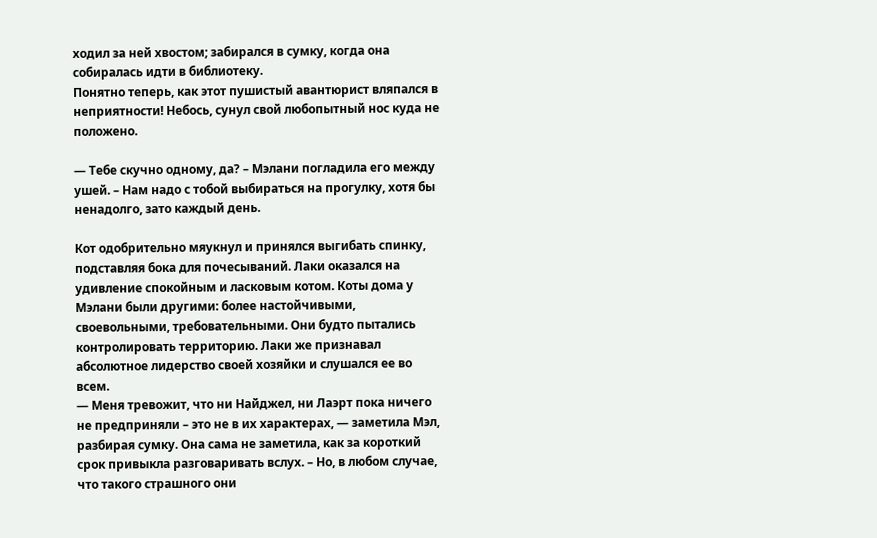ходил за ней хвостом; забирался в сумку, когда она собиралась идти в библиотеку.
Понятно теперь, как этот пушистый авантюрист вляпался в неприятности! Небось, сунул свой любопытный нос куда не положено.

— Тебе скучно одному, да? – Мэлани погладила его между ушей. – Нам надо с тобой выбираться на прогулку, хотя бы ненадолго, зато каждый день.

Кот одобрительно мяукнул и принялся выгибать спинку, подставляя бока для почесываний. Лаки оказался на удивление спокойным и ласковым котом. Коты дома у Мэлани были другими: более настойчивыми, своевольными, требовательными. Они будто пытались контролировать территорию. Лаки же признавал абсолютное лидерство своей хозяйки и слушался ее во всем.
— Меня тревожит, что ни Найджел, ни Лаэрт пока ничего не предприняли – это не в их характерах, — заметила Мэл, разбирая сумку. Она сама не заметила, как за короткий срок привыкла разговаривать вслух. – Но, в любом случае, что такого страшного они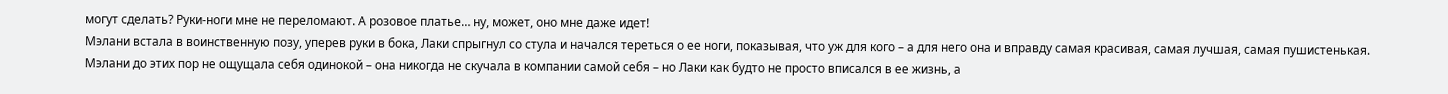могут сделать? Руки-ноги мне не переломают. А розовое платье… ну, может, оно мне даже идет!
Мэлани встала в воинственную позу, уперев руки в бока, Лаки спрыгнул со стула и начался тереться о ее ноги, показывая, что уж для кого – а для него она и вправду самая красивая, самая лучшая, самая пушистенькая.
Мэлани до этих пор не ощущала себя одинокой – она никогда не скучала в компании самой себя – но Лаки как будто не просто вписался в ее жизнь, а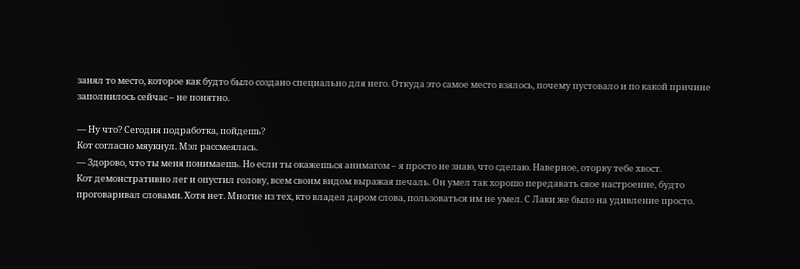занял то место, которое как будто было создано специально для него. Откуда это самое место взялось, почему пустовало и по какой причине заполнилось сейчас – не понятно.

— Ну что? Сегодня подработка, пойдешь?
Кот согласно мяукнул. Мэл рассмеялась.
— Здорово, что ты меня понимаешь. Но если ты окажешься анимагом – я просто не знаю, что сделаю. Наверное, оторву тебе хвост.
Кот демонстративно лег и опустил голову, всем своим видом выражая печаль. Он умел так хорошо передавать свое настроение, будто проговаривал словами. Хотя нет. Многие из тех, кто владел даром слова, пользоваться им не умел. С Лаки же было на удивление просто.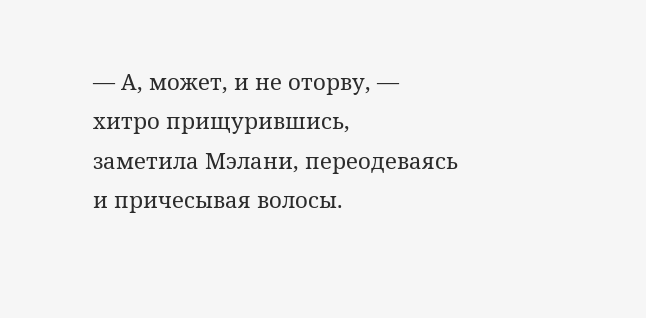— А, может, и не оторву, — хитро прищурившись, заметила Мэлани, переодеваясь и причесывая волосы.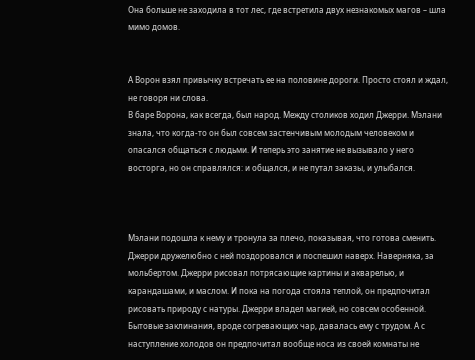Она больше не заходила в тот лес, где встретила двух незнакомых магов – шла мимо домов.


А Ворон взял привычку встречать ее на половине дороги. Просто стоял и ждал, не говоря ни слова.
В баре Ворона, как всегда, был народ. Между столиков ходил Джерри. Мэлани знала, что когда-то он был совсем застенчивым молодым человеком и опасался общаться с людьми. И теперь это занятие не вызывало у него восторга, но он справлялся: и общался, и не путал заказы, и улыбался.



Мэлани подошла к нему и тронула за плечо, показывая, что готова сменить. Джерри дружелюбно с ней поздоровался и поспешил наверх. Наверняка, за мольбертом. Джерри рисовал потрясающие картины и акварелью, и карандашами, и маслом. И пока на погода стояла теплой, он предпочитал рисовать природу с натуры. Джерри владел магией, но совсем особенной. Бытовые заклинания, вроде согревающих чар, давалась ему с трудом. А с наступление холодов он предпочитал вообще носа из своей комнаты не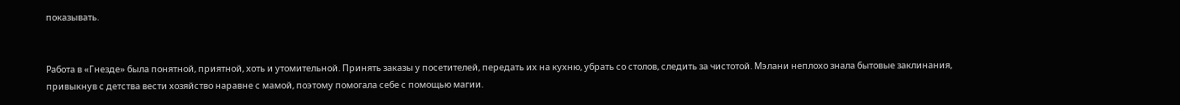показывать.


Работа в «Гнезде» была понятной, приятной, хоть и утомительной. Принять заказы у посетителей, передать их на кухню, убрать со столов, следить за чистотой. Мэлани неплохо знала бытовые заклинания, привыкнув с детства вести хозяйство наравне с мамой, поэтому помогала себе с помощью магии.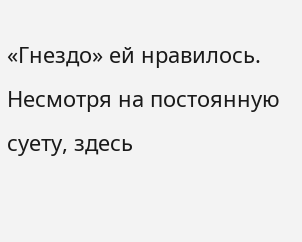«Гнездо» ей нравилось. Несмотря на постоянную суету, здесь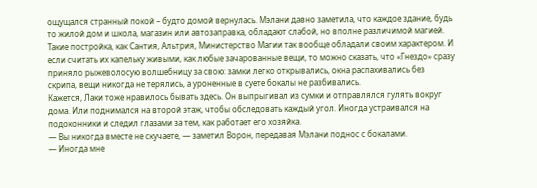ощущался странный покой – будто домой вернулась. Мэлани давно заметила, что каждое здание, будь то жилой дом и школа, магазин или автозаправка, обладают слабой, но вполне различимой магией. Такие постройка, как Сантия, Альтрия, Министерство Магии так вообще обладали своим характером. И если считать их капельку живыми, как любые зачарованные вещи, то можно сказать, что «Гнездо» сразу приняло рыжеволосую волшебницу за свою: замки легко открывались, окна распахивались без скрипа, вещи никогда не терялись, а уроненные в суете бокалы не разбивались.
Кажется, Лаки тоже нравилось бывать здесь. Он выпрыгивал из сумки и отправлялся гулять вокруг дома. Или поднимался на второй этаж, чтобы обследовать каждый угол. Иногда устраивался на подоконники и следил глазами за тем, как работает его хозяйка.
— Вы никогда вместе не скучаете, — заметил Ворон, передавая Мэлани поднос с бокалами.
— Иногда мне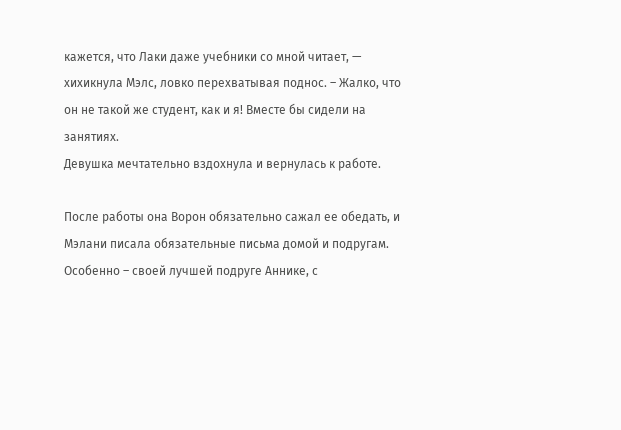кажется, что Лаки даже учебники со мной читает, — хихикнула Мэлс, ловко перехватывая поднос. – Жалко, что он не такой же студент, как и я! Вместе бы сидели на занятиях.
Девушка мечтательно вздохнула и вернулась к работе.

После работы она Ворон обязательно сажал ее обедать, и Мэлани писала обязательные письма домой и подругам. Особенно – своей лучшей подруге Аннике, с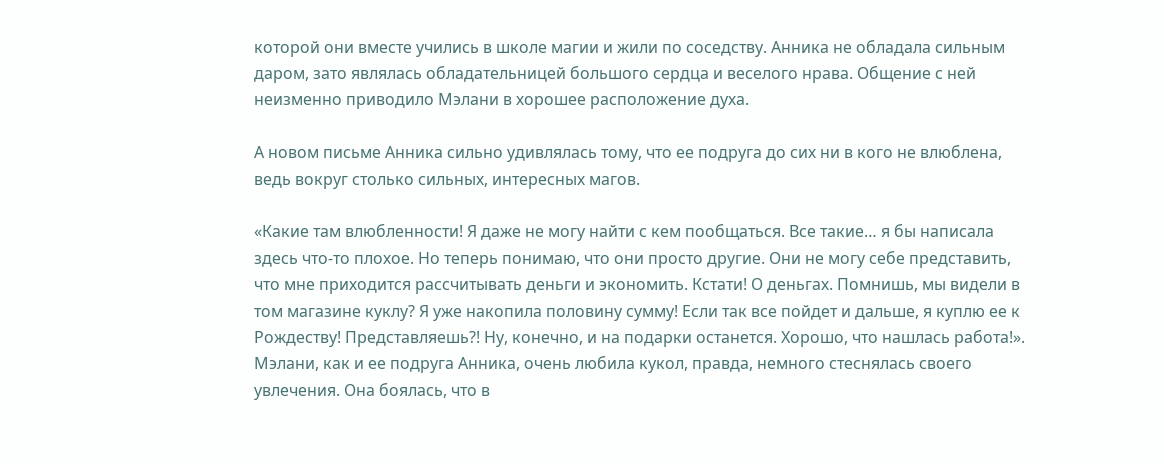которой они вместе учились в школе магии и жили по соседству. Анника не обладала сильным даром, зато являлась обладательницей большого сердца и веселого нрава. Общение с ней неизменно приводило Мэлани в хорошее расположение духа.

А новом письме Анника сильно удивлялась тому, что ее подруга до сих ни в кого не влюблена, ведь вокруг столько сильных, интересных магов.

«Какие там влюбленности! Я даже не могу найти с кем пообщаться. Все такие… я бы написала здесь что-то плохое. Но теперь понимаю, что они просто другие. Они не могу себе представить, что мне приходится рассчитывать деньги и экономить. Кстати! О деньгах. Помнишь, мы видели в том магазине куклу? Я уже накопила половину сумму! Если так все пойдет и дальше, я куплю ее к Рождеству! Представляешь?! Ну, конечно, и на подарки останется. Хорошо, что нашлась работа!».
Мэлани, как и ее подруга Анника, очень любила кукол, правда, немного стеснялась своего увлечения. Она боялась, что в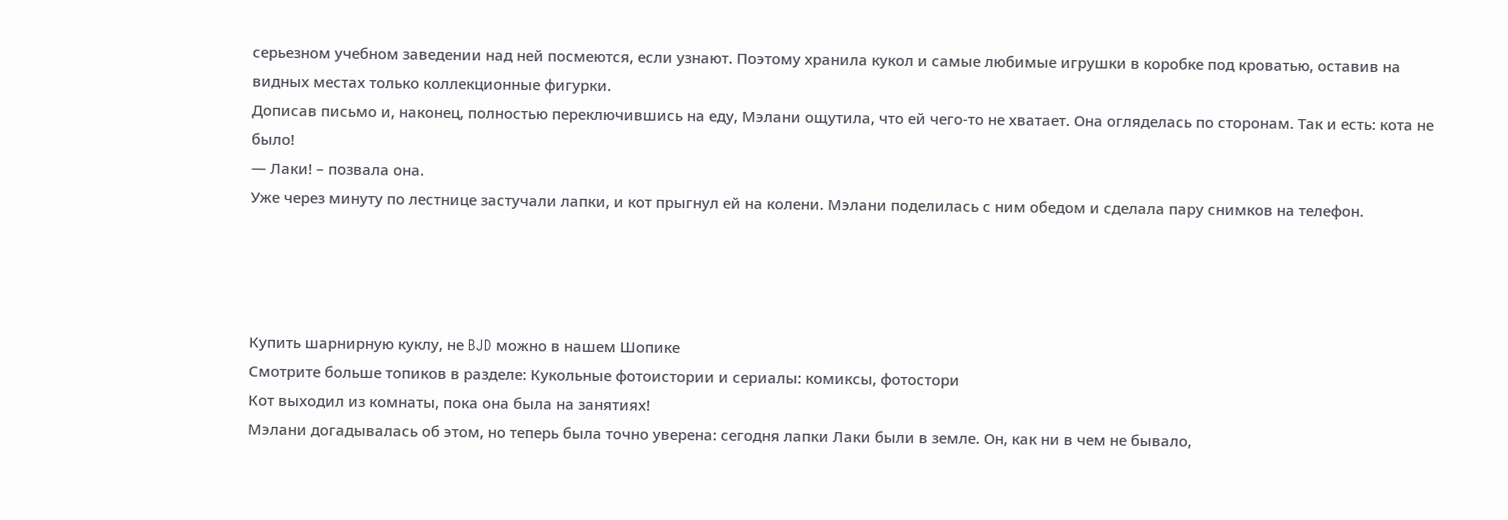серьезном учебном заведении над ней посмеются, если узнают. Поэтому хранила кукол и самые любимые игрушки в коробке под кроватью, оставив на видных местах только коллекционные фигурки.
Дописав письмо и, наконец, полностью переключившись на еду, Мэлани ощутила, что ей чего-то не хватает. Она огляделась по сторонам. Так и есть: кота не было!
— Лаки! – позвала она.
Уже через минуту по лестнице застучали лапки, и кот прыгнул ей на колени. Мэлани поделилась с ним обедом и сделала пару снимков на телефон.




Купить шарнирную куклу, не BJD можно в нашем Шопике
Смотрите больше топиков в разделе: Кукольные фотоистории и сериалы: комиксы, фотостори
Кот выходил из комнаты, пока она была на занятиях!
Мэлани догадывалась об этом, но теперь была точно уверена: сегодня лапки Лаки были в земле. Он, как ни в чем не бывало,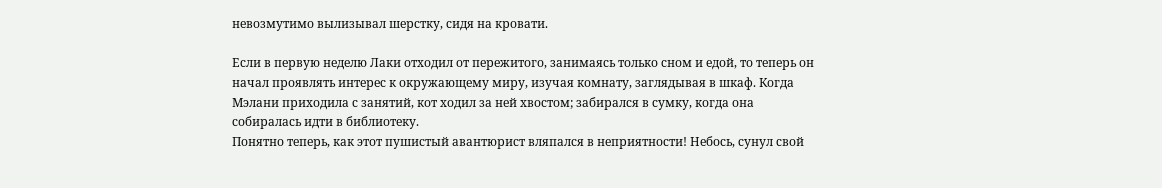невозмутимо вылизывал шерстку, сидя на кровати.

Если в первую неделю Лаки отходил от пережитого, занимаясь только сном и едой, то теперь он начал проявлять интерес к окружающему миру, изучая комнату, заглядывая в шкаф. Когда Мэлани приходила с занятий, кот ходил за ней хвостом; забирался в сумку, когда она собиралась идти в библиотеку.
Понятно теперь, как этот пушистый авантюрист вляпался в неприятности! Небось, сунул свой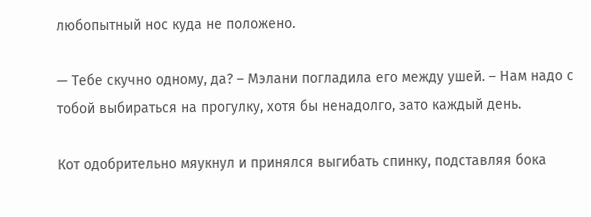любопытный нос куда не положено.

— Тебе скучно одному, да? – Мэлани погладила его между ушей. – Нам надо с тобой выбираться на прогулку, хотя бы ненадолго, зато каждый день.

Кот одобрительно мяукнул и принялся выгибать спинку, подставляя бока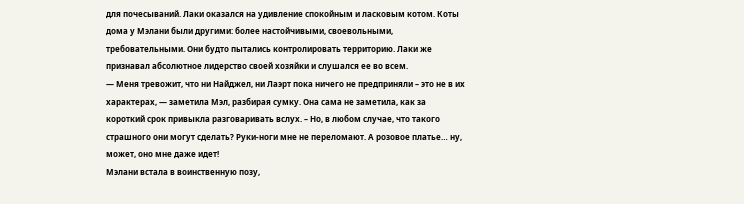для почесываний. Лаки оказался на удивление спокойным и ласковым котом. Коты дома у Мэлани были другими: более настойчивыми, своевольными, требовательными. Они будто пытались контролировать территорию. Лаки же признавал абсолютное лидерство своей хозяйки и слушался ее во всем.
— Меня тревожит, что ни Найджел, ни Лаэрт пока ничего не предприняли – это не в их характерах, — заметила Мэл, разбирая сумку. Она сама не заметила, как за короткий срок привыкла разговаривать вслух. – Но, в любом случае, что такого страшного они могут сделать? Руки-ноги мне не переломают. А розовое платье… ну, может, оно мне даже идет!
Мэлани встала в воинственную позу,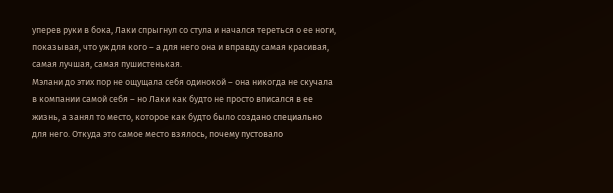уперев руки в бока, Лаки спрыгнул со стула и начался тереться о ее ноги, показывая, что уж для кого – а для него она и вправду самая красивая, самая лучшая, самая пушистенькая.
Мэлани до этих пор не ощущала себя одинокой – она никогда не скучала в компании самой себя – но Лаки как будто не просто вписался в ее жизнь, а занял то место, которое как будто было создано специально для него. Откуда это самое место взялось, почему пустовало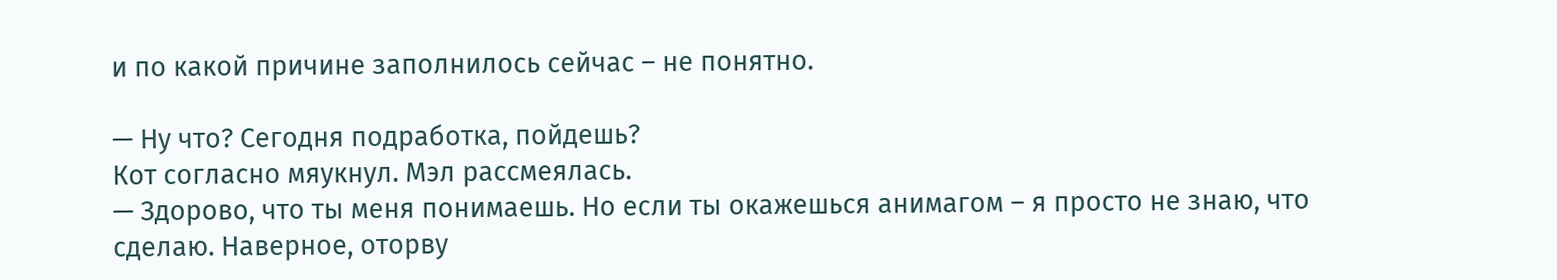и по какой причине заполнилось сейчас – не понятно.

— Ну что? Сегодня подработка, пойдешь?
Кот согласно мяукнул. Мэл рассмеялась.
— Здорово, что ты меня понимаешь. Но если ты окажешься анимагом – я просто не знаю, что сделаю. Наверное, оторву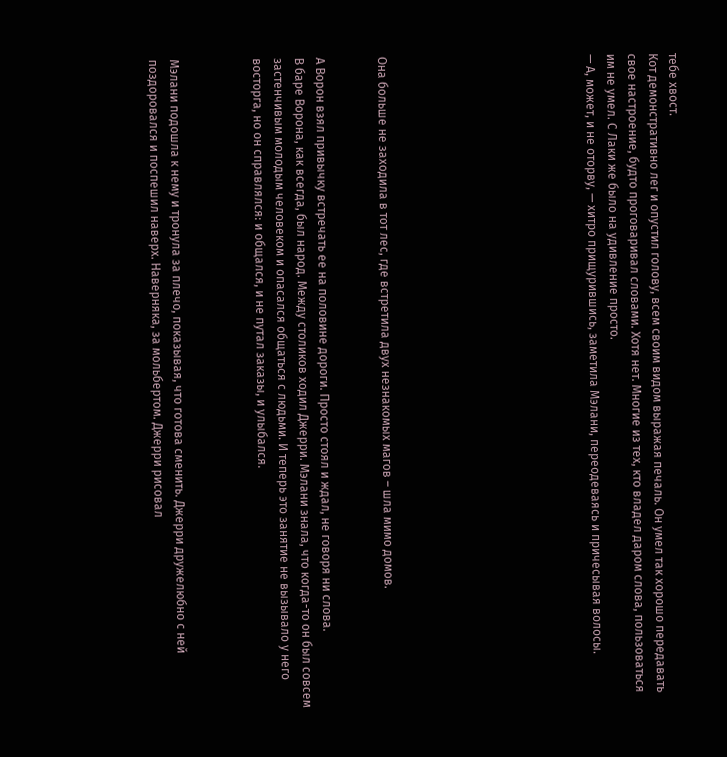тебе хвост.
Кот демонстративно лег и опустил голову, всем своим видом выражая печаль. Он умел так хорошо передавать свое настроение, будто проговаривал словами. Хотя нет. Многие из тех, кто владел даром слова, пользоваться им не умел. С Лаки же было на удивление просто.
— А, может, и не оторву, — хитро прищурившись, заметила Мэлани, переодеваясь и причесывая волосы.









Она больше не заходила в тот лес, где встретила двух незнакомых магов – шла мимо домов.


А Ворон взял привычку встречать ее на половине дороги. Просто стоял и ждал, не говоря ни слова.
В баре Ворона, как всегда, был народ. Между столиков ходил Джерри. Мэлани знала, что когда-то он был совсем застенчивым молодым человеком и опасался общаться с людьми. И теперь это занятие не вызывало у него восторга, но он справлялся: и общался, и не путал заказы, и улыбался.



Мэлани подошла к нему и тронула за плечо, показывая, что готова сменить. Джерри дружелюбно с ней поздоровался и поспешил наверх. Наверняка, за мольбертом. Джерри рисовал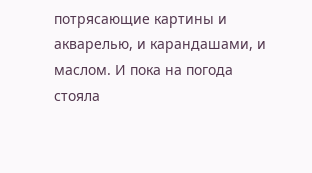потрясающие картины и акварелью, и карандашами, и маслом. И пока на погода стояла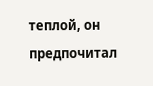теплой, он предпочитал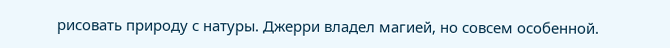рисовать природу с натуры. Джерри владел магией, но совсем особенной.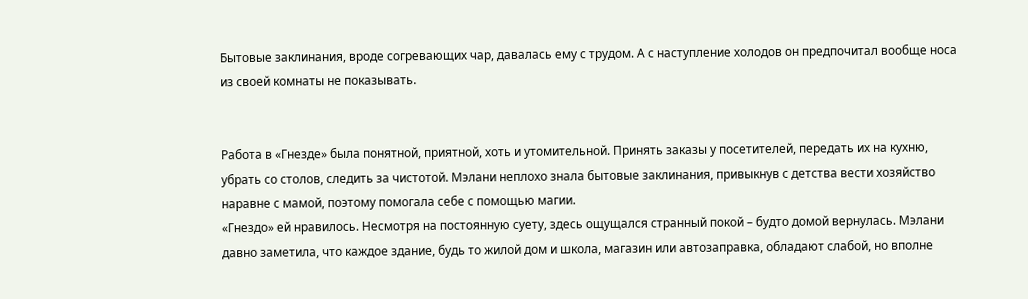Бытовые заклинания, вроде согревающих чар, давалась ему с трудом. А с наступление холодов он предпочитал вообще носа из своей комнаты не показывать.


Работа в «Гнезде» была понятной, приятной, хоть и утомительной. Принять заказы у посетителей, передать их на кухню, убрать со столов, следить за чистотой. Мэлани неплохо знала бытовые заклинания, привыкнув с детства вести хозяйство наравне с мамой, поэтому помогала себе с помощью магии.
«Гнездо» ей нравилось. Несмотря на постоянную суету, здесь ощущался странный покой – будто домой вернулась. Мэлани давно заметила, что каждое здание, будь то жилой дом и школа, магазин или автозаправка, обладают слабой, но вполне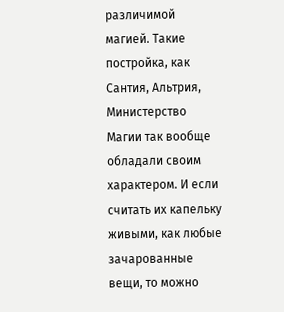различимой магией. Такие постройка, как Сантия, Альтрия, Министерство Магии так вообще обладали своим характером. И если считать их капельку живыми, как любые зачарованные вещи, то можно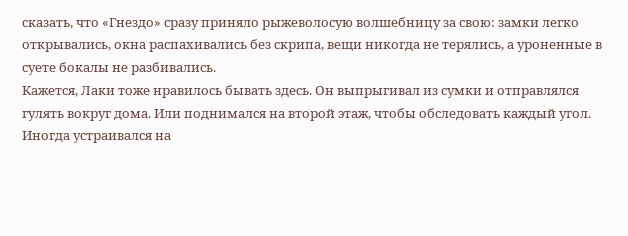сказать, что «Гнездо» сразу приняло рыжеволосую волшебницу за свою: замки легко открывались, окна распахивались без скрипа, вещи никогда не терялись, а уроненные в суете бокалы не разбивались.
Кажется, Лаки тоже нравилось бывать здесь. Он выпрыгивал из сумки и отправлялся гулять вокруг дома. Или поднимался на второй этаж, чтобы обследовать каждый угол. Иногда устраивался на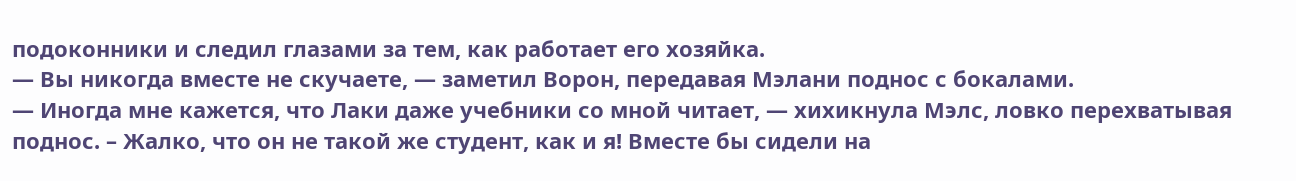подоконники и следил глазами за тем, как работает его хозяйка.
— Вы никогда вместе не скучаете, — заметил Ворон, передавая Мэлани поднос с бокалами.
— Иногда мне кажется, что Лаки даже учебники со мной читает, — хихикнула Мэлс, ловко перехватывая поднос. – Жалко, что он не такой же студент, как и я! Вместе бы сидели на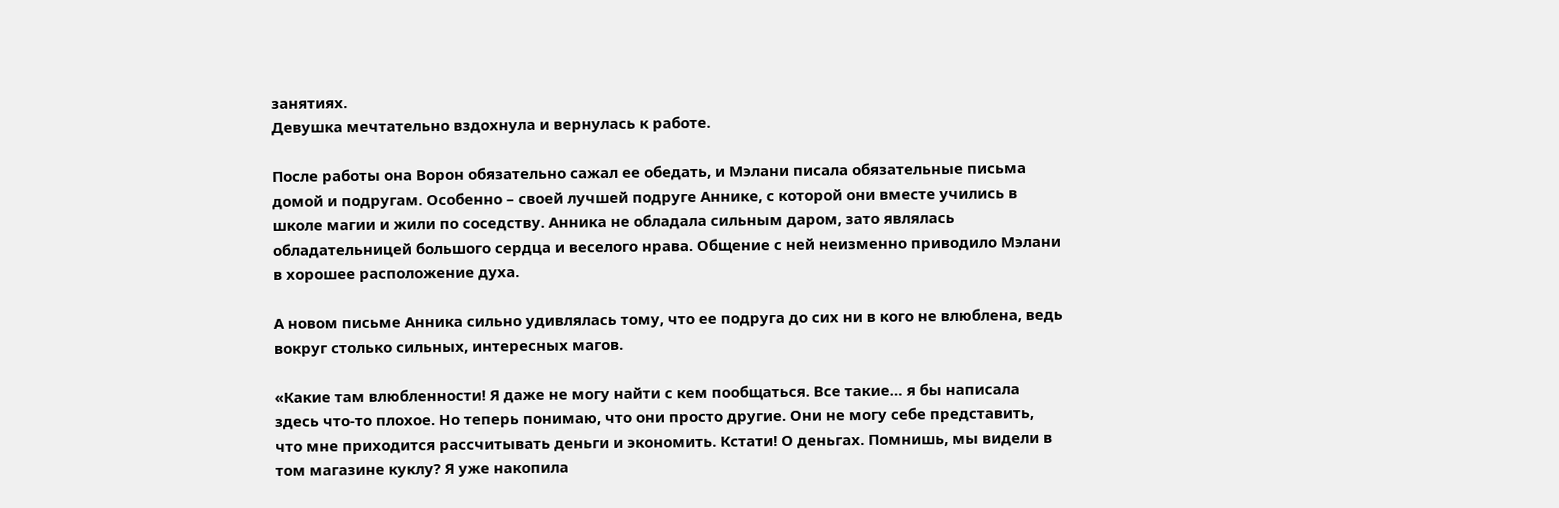занятиях.
Девушка мечтательно вздохнула и вернулась к работе.

После работы она Ворон обязательно сажал ее обедать, и Мэлани писала обязательные письма домой и подругам. Особенно – своей лучшей подруге Аннике, с которой они вместе учились в школе магии и жили по соседству. Анника не обладала сильным даром, зато являлась обладательницей большого сердца и веселого нрава. Общение с ней неизменно приводило Мэлани в хорошее расположение духа.

А новом письме Анника сильно удивлялась тому, что ее подруга до сих ни в кого не влюблена, ведь вокруг столько сильных, интересных магов.

«Какие там влюбленности! Я даже не могу найти с кем пообщаться. Все такие… я бы написала здесь что-то плохое. Но теперь понимаю, что они просто другие. Они не могу себе представить, что мне приходится рассчитывать деньги и экономить. Кстати! О деньгах. Помнишь, мы видели в том магазине куклу? Я уже накопила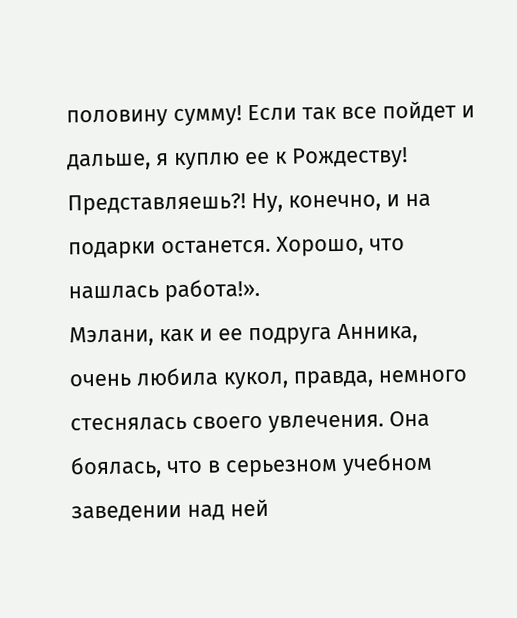половину сумму! Если так все пойдет и дальше, я куплю ее к Рождеству! Представляешь?! Ну, конечно, и на подарки останется. Хорошо, что нашлась работа!».
Мэлани, как и ее подруга Анника, очень любила кукол, правда, немного стеснялась своего увлечения. Она боялась, что в серьезном учебном заведении над ней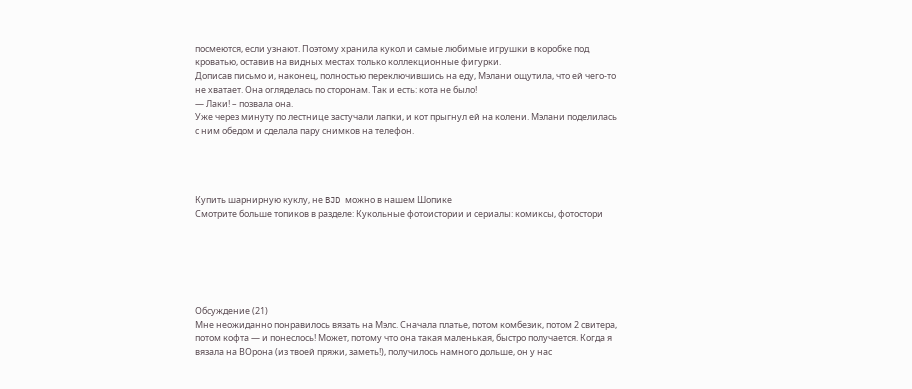посмеются, если узнают. Поэтому хранила кукол и самые любимые игрушки в коробке под кроватью, оставив на видных местах только коллекционные фигурки.
Дописав письмо и, наконец, полностью переключившись на еду, Мэлани ощутила, что ей чего-то не хватает. Она огляделась по сторонам. Так и есть: кота не было!
— Лаки! – позвала она.
Уже через минуту по лестнице застучали лапки, и кот прыгнул ей на колени. Мэлани поделилась с ним обедом и сделала пару снимков на телефон.




Купить шарнирную куклу, не BJD можно в нашем Шопике
Смотрите больше топиков в разделе: Кукольные фотоистории и сериалы: комиксы, фотостори






Обсуждение (21)
Мне неожиданно понравилось вязать на Мэлс. Сначала платье, потом комбезик, потом 2 свитера, потом кофта — и понеслось! Может, потому что она такая маленькая, быстро получается. Когда я вязала на ВОрона (из твоей пряжи, заметь!), получилось намного дольше, он у нас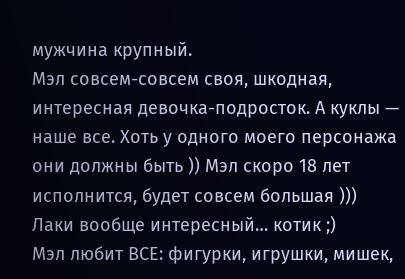мужчина крупный.
Мэл совсем-совсем своя, шкодная, интересная девочка-подросток. А куклы — наше все. Хоть у одного моего персонажа они должны быть )) Мэл скоро 18 лет исполнится, будет совсем большая )))
Лаки вообще интересный… котик ;)
Мэл любит ВСЕ: фигурки, игрушки, мишек,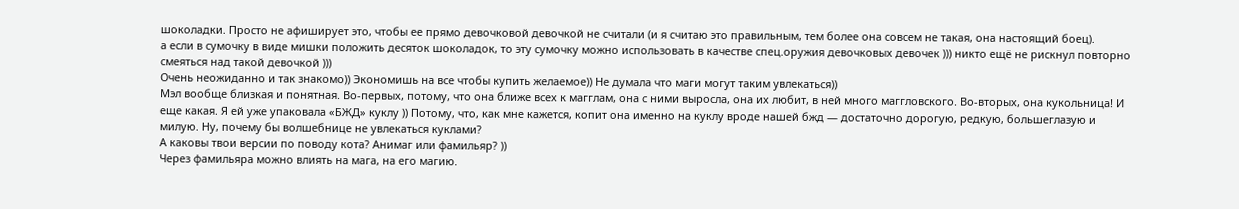шоколадки. Просто не афиширует это, чтобы ее прямо девочковой девочкой не считали (и я считаю это правильным, тем более она совсем не такая, она настоящий боец).
а если в сумочку в виде мишки положить десяток шоколадок, то эту сумочку можно использовать в качестве спец.оружия девочковых девочек ))) никто ещё не рискнул повторно смеяться над такой девочкой )))
Очень неожиданно и так знакомо)) Экономишь на все чтобы купить желаемое)) Не думала что маги могут таким увлекаться))
Мэл вообще близкая и понятная. Во-первых, потому, что она ближе всех к магглам, она с ними выросла, она их любит, в ней много маггловского. Во-вторых, она кукольница! И еще какая. Я ей уже упаковала «БЖД» куклу )) Потому, что, как мне кажется, копит она именно на куклу вроде нашей бжд — достаточно дорогую, редкую, большеглазую и милую. Ну, почему бы волшебнице не увлекаться куклами?
А каковы твои версии по поводу кота? Анимаг или фамильяр? ))
Через фамильяра можно влиять на мага, на его магию.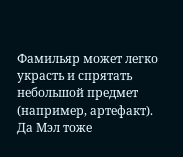Фамильяр может легко украсть и спрятать небольшой предмет (например, артефакт).
Да Мэл тоже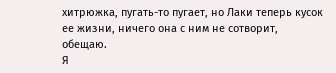хитрюжка, пугать-то пугает, но Лаки теперь кусок ее жизни, ничего она с ним не сотворит, обещаю.
Я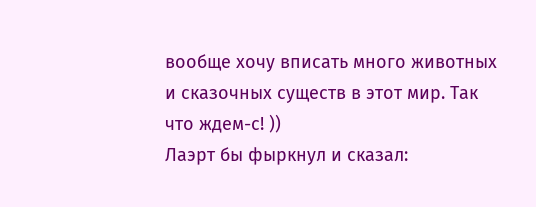вообще хочу вписать много животных и сказочных существ в этот мир. Так что ждем-с! ))
Лаэрт бы фыркнул и сказал: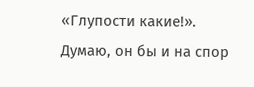«Глупости какие!». Думаю, он бы и на спор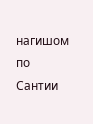нагишом по Сантии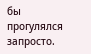бы прогулялся запросто.